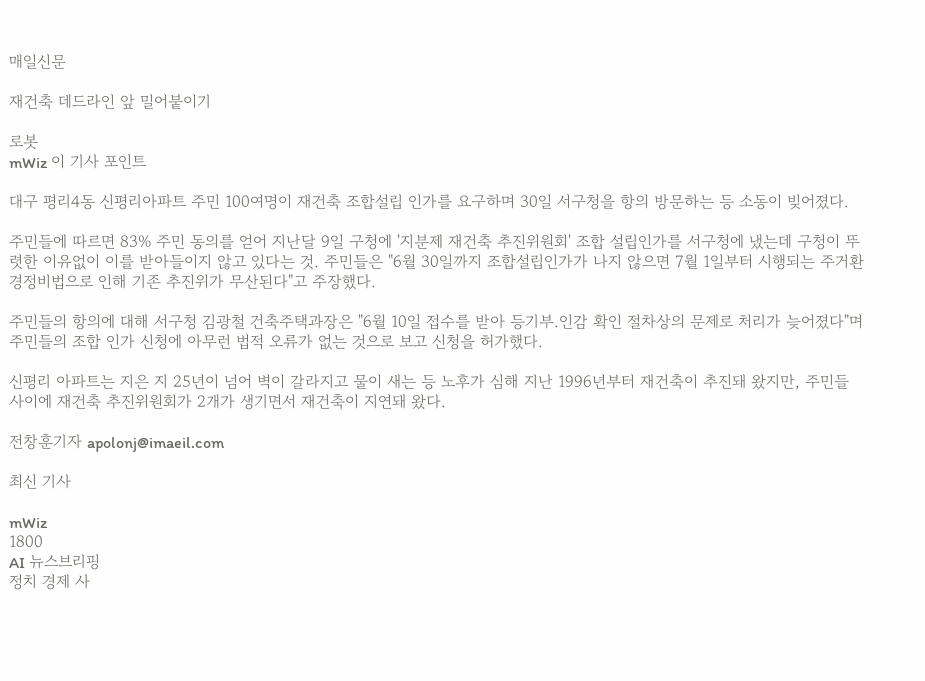매일신문

재건축 데드라인 앞 밀어붙이기

로봇
mWiz 이 기사 포인트

대구 평리4동 신평리아파트 주민 100여명이 재건축 조합설립 인가를 요구하며 30일 서구청을 항의 방문하는 등 소동이 빚어졌다.

주민들에 따르면 83% 주민 동의를 얻어 지난달 9일 구청에 '지분제 재건축 추진위원회' 조합 설립인가를 서구청에 냈는데 구청이 뚜렷한 이유없이 이를 받아들이지 않고 있다는 것. 주민들은 "6월 30일까지 조합설립인가가 나지 않으면 7월 1일부터 시행되는 주거환경정비법으로 인해 기존 추진위가 무산된다"고 주장했다.

주민들의 항의에 대해 서구청 김광철 건축주택과장은 "6월 10일 접수를 받아 등기부.인감 확인 절차상의 문제로 처리가 늦어졌다"며 주민들의 조합 인가 신청에 아무런 법적 오류가 없는 것으로 보고 신청을 허가했다.

신평리 아파트는 지은 지 25년이 넘어 벽이 갈라지고 물이 새는 등 노후가 심해 지난 1996년부터 재건축이 추진돼 왔지만, 주민들 사이에 재건축 추진위원회가 2개가 생기면서 재건축이 지연돼 왔다.

전창훈기자 apolonj@imaeil.com

최신 기사

mWiz
1800
AI 뉴스브리핑
정치 경제 사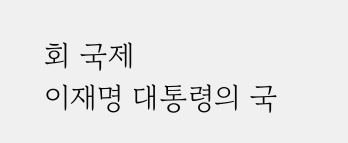회 국제
이재명 대통령의 국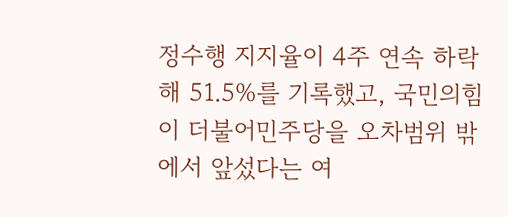정수행 지지율이 4주 연속 하락해 51.5%를 기록했고, 국민의힘이 더불어민주당을 오차범위 밖에서 앞섰다는 여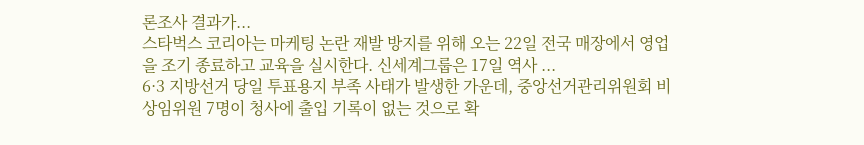론조사 결과가...
스타벅스 코리아는 마케팅 논란 재발 방지를 위해 오는 22일 전국 매장에서 영업을 조기 종료하고 교육을 실시한다. 신세계그룹은 17일 역사 ...
6·3 지방선거 당일 투표용지 부족 사태가 발생한 가운데, 중앙선거관리위원회 비상임위원 7명이 청사에 출입 기록이 없는 것으로 확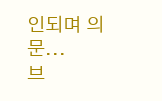인되며 의문...
브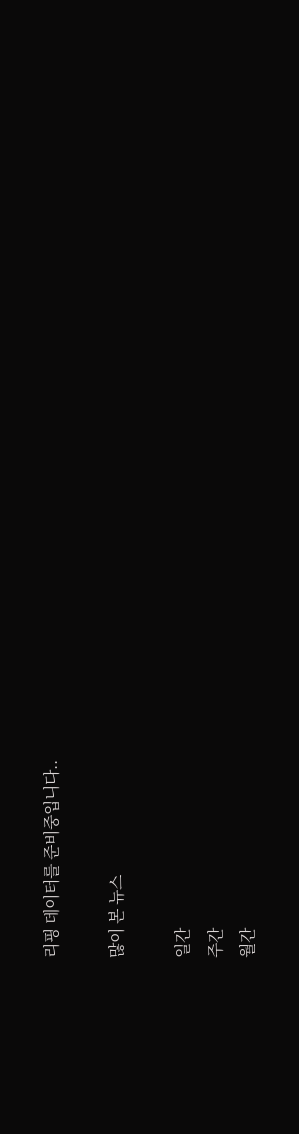리핑 데이터를 준비중입니다..

많이 본 뉴스

일간
주간
월간